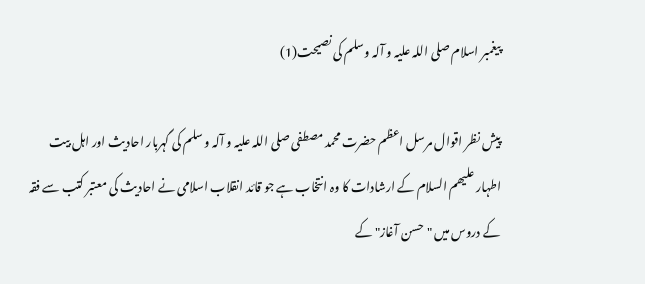پیغمبر اسلام صلی اللہ علیہ و آلہ وسلم کی نصیحت(1)

پیش نظر اقوال مرسل اعظم حضرت محمد مصطفی صلی اللہ علیہ و آلہ و سلم کی گہربار احادیث اور اہل بیت اطہار علیھم السلام کے ارشادات کا وہ انتخاب ہے جو قائد انقلاب اسلامی نے احادیث کی معتبر کتب سے فقہ کے دروس میں "حسن آغاز" کے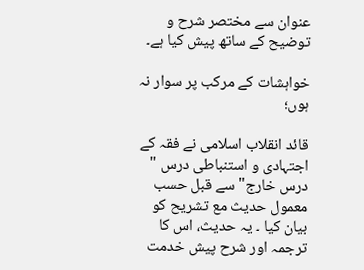عنوان سے مختصر شرح و توضیح کے ساتھ پیش کیا ہے۔

خواہشات کے مرکب پر سوار نہ ہوں؛

قائد انقلاب اسلامی نے فقہ کے اجتہادی و استنباطی درس " درس خارج" سے قبل حسب معمول حدیث مع تشریح کو بیان کیا ۔ یہ حدیث، اس کا ترجمہ اور شرح پیش خدمت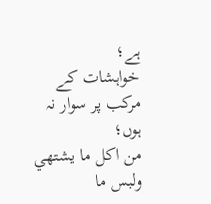ہے؛
خواہشات کے مرکب پر سوار نہ ہوں؛
من اكل ما يشتهي ولبس ما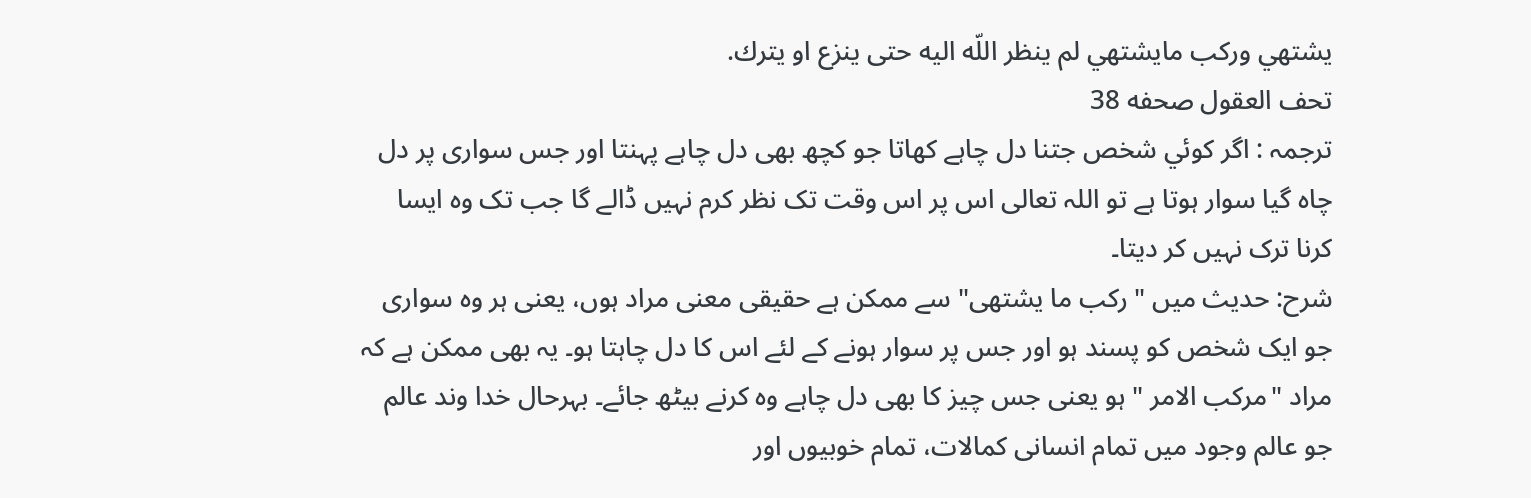يشتهي وركب مايشتهي لم ينظر اللّه اليه حتى ينزع او يترك.
تحف العقول صحفه 38
ترجمہ : اگر کوئي شخص جتنا دل چاہے کھاتا جو کچھ بھی دل چاہے پہنتا اور جس سواری پر دل چاہ گیا سوار ہوتا ہے تو اللہ تعالی اس پر اس وقت تک نظر کرم نہیں ڈالے گا جب تک وہ ایسا کرنا ترک نہیں کر دیتا۔
شرح: حدیث میں " رکب ما یشتھی" سے ممکن ہے حقیقی معنی مراد ہوں، یعنی ہر وہ سواری جو ایک شخص کو پسند ہو اور جس پر سوار ہونے کے لئے اس کا دل چاہتا ہو۔ یہ بھی ممکن ہے کہ مراد "مرکب الامر " ہو یعنی جس چیز کا بھی دل چاہے وہ کرنے بیٹھ جائے۔ بہرحال خدا وند عالم جو عالم وجود میں تمام انسانی کمالات، تمام خوبیوں اور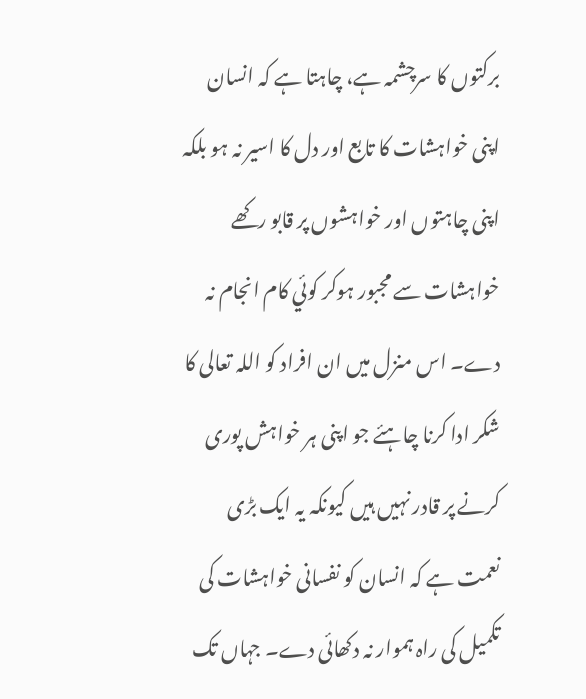برکتوں کا سرچشمہ ہے، چاہتا ہے کہ انسان اپنی خواہشات کا تابع اور دل کا اسیر نہ ہو بلکہ اپنی چاہتوں اور خواہشوں پر قابو رکھے خواہشات سے مجبور ہوکر کوئي کام انجام نہ دے۔ اس منزل میں ان افراد کو اللہ تعالی کا شکر ادا کرنا چاہئے جو اپنی ہر خواہش پوری کرنے پر قادر نہیں ہیں کیونکہ یہ ایک بڑی نعمت ہے کہ انسان کو نفسانی خواہشات کی تکمیل کی راہ ہموار نہ دکھائی دے۔ جہاں تک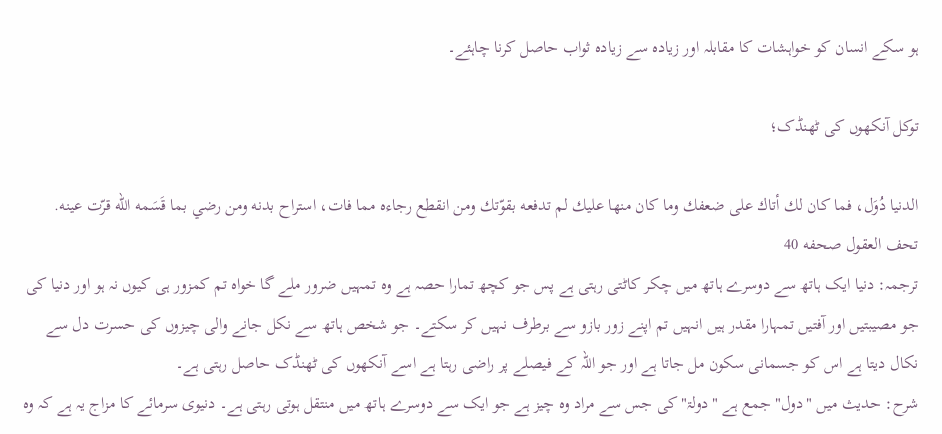ہو سکے انسان کو خواہشات کا مقابلہ اور زیادہ سے زیادہ ثواب حاصل کرنا چاہئے۔

توکل آنکھوں کی ٹھنڈک؛

الدنيا دُوَل، فما كان لك أتاك على ضعفك وما كان منها عليك لم تدفعه بقوّتك ومن انقطع رجاءه مما فات، استراح بدنه ومن رضي بما قَسَمه اللّه قرّت عينه.
تحف العقول صحفه 40
ترجمہ: دنیا ایک ہاتھ سے دوسرے ہاتھ میں چکر کاٹتی رہتی ہے پس جو کچھ تمارا حصہ ہے وہ تمہیں ضرور ملے گا خواہ تم کمزور ہی کیوں نہ ہو اور دنیا کی جو مصیبتیں اور آفتیں تمہارا مقدر ہیں انہیں تم اپنے زور بازو سے برطرف نہیں کر سکتے۔ جو شخص ہاتھ سے نکل جانے والی چیزوں کی حسرت دل سے نکال دیتا ہے اس کو جسمانی سکون مل جاتا ہے اور جو اللہ کے فیصلے پر راضی رہتا ہے اسے آنکھوں کی ٹھنڈک حاصل رہتی ہے۔
شرح: حدیث میں "دول" جمع ہے "دولۃ" کی جس سے مراد وہ چیز ہے جو ایک سے دوسرے ہاتھ میں منتقل ہوتی رہتی ہے۔ دنیوی سرمائے کا مزاج یہ ہے کہ وہ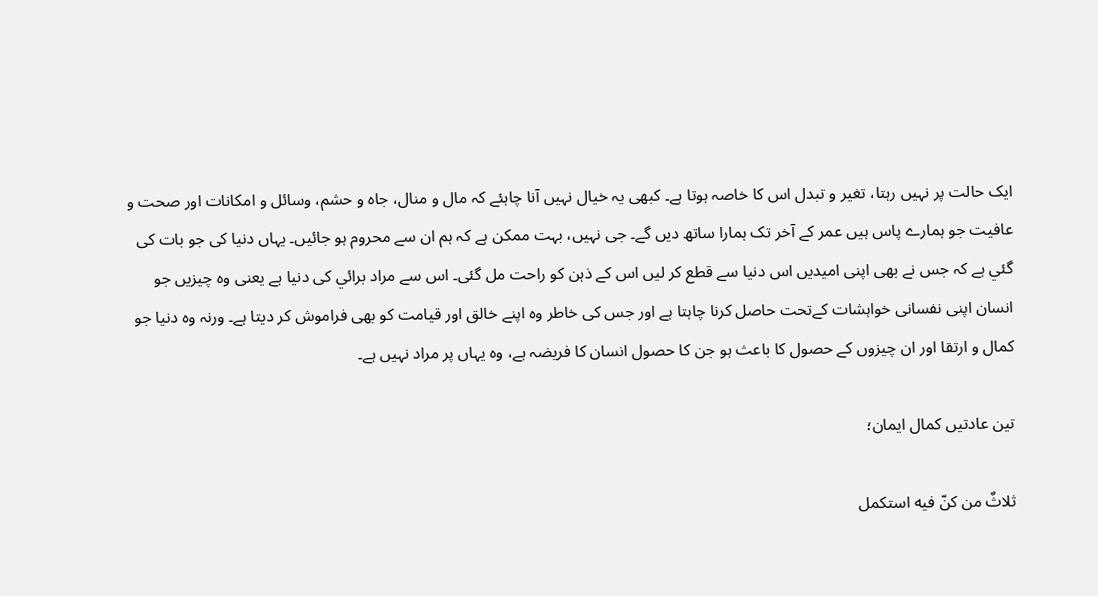ایک حالت پر نہیں رہتا، تغیر و تبدل اس کا خاصہ ہوتا ہے۔ کبھی یہ خیال نہیں آنا چاہئے کہ مال و منال، جاہ و حشم، وسائل و امکانات اور صحت و عافیت جو ہمارے پاس ہیں عمر کے آخر تک ہمارا ساتھ دیں گے۔ جی نہیں، بہت ممکن ہے کہ ہم ان سے محروم ہو جائیں۔ یہاں دنیا کی جو بات کی گئي ہے کہ جس نے بھی اپنی امیدیں اس دنیا سے قطع کر لیں اس کے ذہن کو راحت مل گئی۔ اس سے مراد برائي کی دنیا ہے یعنی وہ چیزیں جو انسان اپنی نفسانی خواہشات کےتحت حاصل کرنا چاہتا ہے اور جس کی خاطر وہ اپنے خالق اور قیامت کو بھی فراموش کر دیتا ہے۔ ورنہ وہ دنیا جو کمال و ارتقا اور ان چیزوں کے حصول کا باعث ہو جن کا حصول انسان کا فریضہ ہے، وہ یہاں پر مراد نہیں ہے۔

تین عادتیں کمال ایمان؛

ثلاثٌ من كنّ فيه استكمل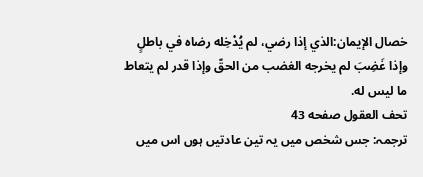خصال الإيمان:الذي إذا رضي، لم يُدْخِله رضاه في باطلٍ وإذا غَضِبَ لم يخرجه الغضب من الحقّ وإذا قدر لم يتعاط ما ليس له.
تحف العقول صفحه 43
ترجمہ: جس شخص میں یہ تین عادتیں ہوں اس میں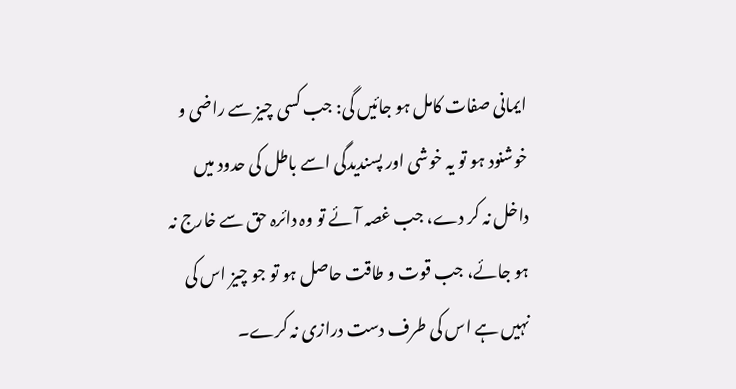ایمانی صفات کامل ہو جائیں گی: جب کسی چیز سے راضی و خوشنود ہو تو یہ خوشی اور پسندیدگی اسے باطل کی حدود میں داخل نہ کر دے، جب غصہ آئے تو وہ دائرہ حق سے خارج نہ ہو جائے، جب قوت و طاقت حاصل ہو تو جو چیز اس کی نہیں ہے اس کی طرف دست درازی نہ کرے۔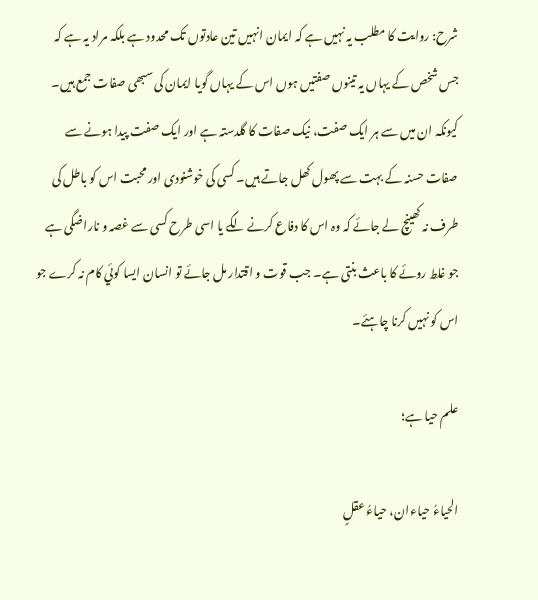شرح: روایت کا مطلب یہ نہیں ہے کہ ایمان انہیں تین عادتوں تک محدود ہے بلکہ مراد یہ ہے کہ جس شخص کے یہاں یہ تینوں صفتیں ہوں اس کے یہاں گویا ایمان کی سبھی صفات جمع ہیں۔ کیونکہ ان میں سے ہر ایک صفت، نیک صفات کا گلدستہ ہے اور ایک صفت پیدا ہونے سے صفات حسنہ کے بہت سے پھول کھل جاتے ہیں۔ کسی کی خوشنودی اور محبت اس کو باطل کی طرف نہ کھینچ لے جائے کہ وہ اس کا دفاع کرنے لگے یا اسی طرح کسی سے غصہ و ناراضگی ہے جو غلط روئے کا باعث بنتی ہے۔ جب قوت و اقتدار مل جائے تو انسان ایسا کوئي کام نہ کرے جو اس کو نہیں کرنا چاہئے۔

علم حیا ہے؛

الحياءُ حياءان، حياءُ عقلٍ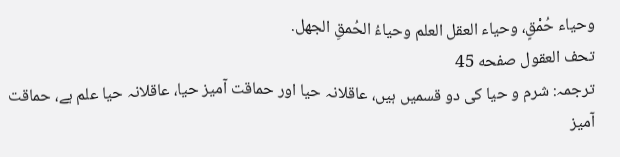وحياء حُمْقٍ، وحياء العقل العلم وحياءُ الحُمقِ الجهل.
تحف العقول صفحه 45
ترجمہ: شرم و حیا کی دو قسمیں ہیں، عاقلانہ حیا اور حماقت آمیز حیا، عاقلانہ حیا علم ہے، حماقت آمیز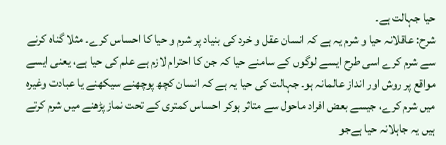حیا جہالت ہے۔
شرح: عاقلانہ حیا و شرم یہ ہے کہ انسان عقل و خرد کی بنیاد پر شرم و حیا کا احساس کرے۔ مثلا گناہ کرنے سے شرم کرے اسی طرح ایسے لوگوں کے سامنے حیا کہ جن کا احترام لازم ہے علم کی حیا ہے، یعنی ایسے مواقع پر روش اور انداز عالمانہ ہو۔ جہالت کی حیا یہ ہے کہ انسان کچھ پوچھنے سیکھنے یا عبادت وغیرہ میں شرم کرے، جیسے بعض افراد ماحول سے متاثر ہوکر احساس کمتری کے تحت نماز پڑھنے میں شرم کرتے ہیں یہ جاہلانہ حیا ہےجو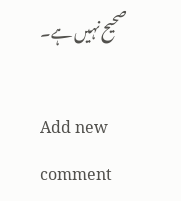صحیح نہیں ہے۔

Add new comment